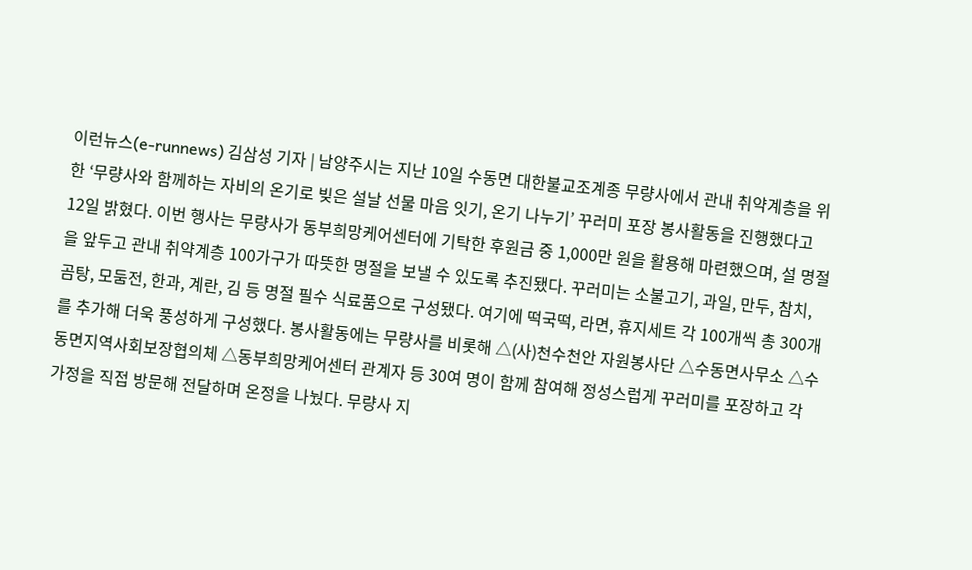이런뉴스(e-runnews) 김삼성 기자 | 남양주시는 지난 10일 수동면 대한불교조계종 무량사에서 관내 취약계층을 위한 ‘무량사와 함께하는 자비의 온기로 빚은 설날 선물 마음 잇기, 온기 나누기’ 꾸러미 포장 봉사활동을 진행했다고 12일 밝혔다. 이번 행사는 무량사가 동부희망케어센터에 기탁한 후원금 중 1,000만 원을 활용해 마련했으며, 설 명절을 앞두고 관내 취약계층 100가구가 따뜻한 명절을 보낼 수 있도록 추진됐다. 꾸러미는 소불고기, 과일, 만두, 참치, 곰탕, 모둠전, 한과, 계란, 김 등 명절 필수 식료품으로 구성됐다. 여기에 떡국떡, 라면, 휴지세트 각 100개씩 총 300개를 추가해 더욱 풍성하게 구성했다. 봉사활동에는 무량사를 비롯해 △(사)천수천안 자원봉사단 △수동면사무소 △수동면지역사회보장협의체 △동부희망케어센터 관계자 등 30여 명이 함께 참여해 정성스럽게 꾸러미를 포장하고 각 가정을 직접 방문해 전달하며 온정을 나눴다. 무량사 지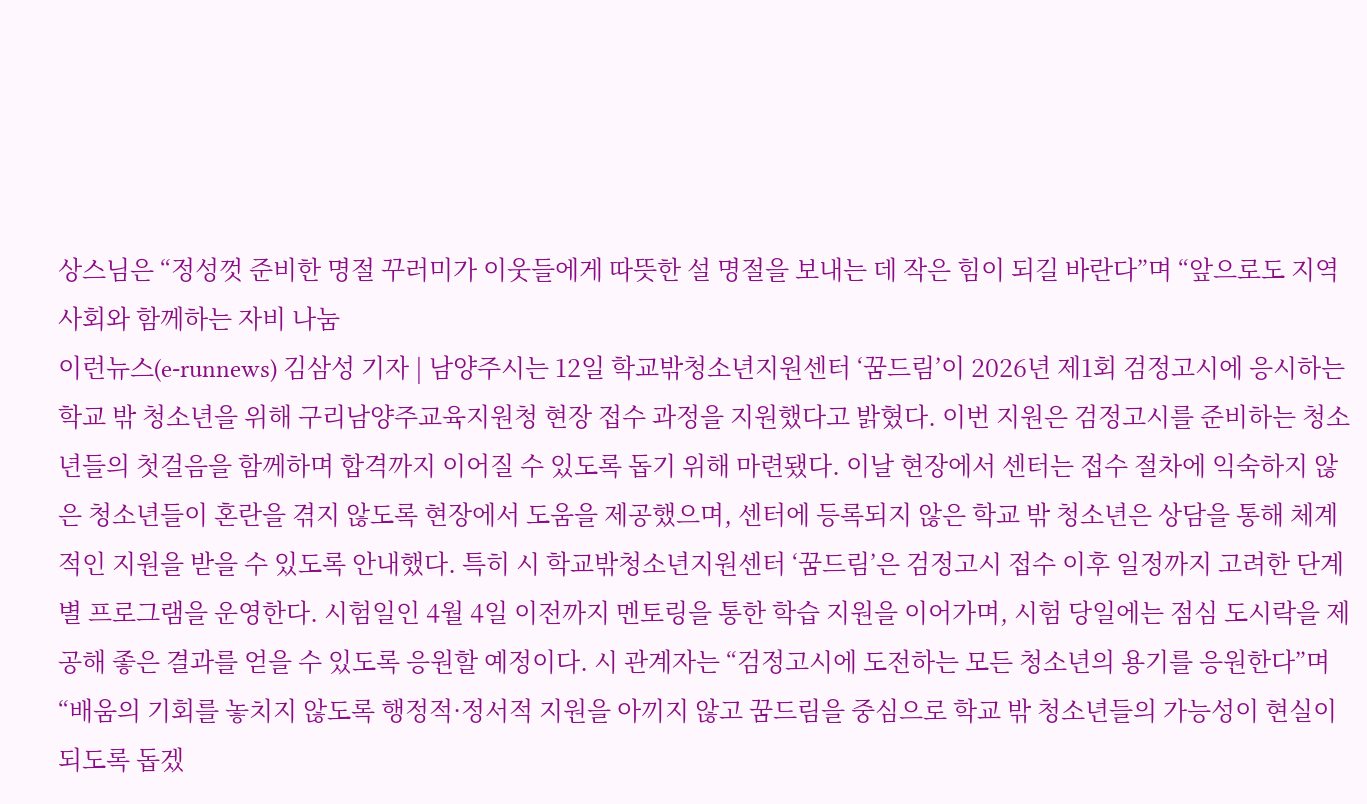상스님은 “정성껏 준비한 명절 꾸러미가 이웃들에게 따뜻한 설 명절을 보내는 데 작은 힘이 되길 바란다”며 “앞으로도 지역사회와 함께하는 자비 나눔
이런뉴스(e-runnews) 김삼성 기자 | 남양주시는 12일 학교밖청소년지원센터 ‘꿈드림’이 2026년 제1회 검정고시에 응시하는 학교 밖 청소년을 위해 구리남양주교육지원청 현장 접수 과정을 지원했다고 밝혔다. 이번 지원은 검정고시를 준비하는 청소년들의 첫걸음을 함께하며 합격까지 이어질 수 있도록 돕기 위해 마련됐다. 이날 현장에서 센터는 접수 절차에 익숙하지 않은 청소년들이 혼란을 겪지 않도록 현장에서 도움을 제공했으며, 센터에 등록되지 않은 학교 밖 청소년은 상담을 통해 체계적인 지원을 받을 수 있도록 안내했다. 특히 시 학교밖청소년지원센터 ‘꿈드림’은 검정고시 접수 이후 일정까지 고려한 단계별 프로그램을 운영한다. 시험일인 4월 4일 이전까지 멘토링을 통한 학습 지원을 이어가며, 시험 당일에는 점심 도시락을 제공해 좋은 결과를 얻을 수 있도록 응원할 예정이다. 시 관계자는 “검정고시에 도전하는 모든 청소년의 용기를 응원한다”며 “배움의 기회를 놓치지 않도록 행정적·정서적 지원을 아끼지 않고 꿈드림을 중심으로 학교 밖 청소년들의 가능성이 현실이 되도록 돕겠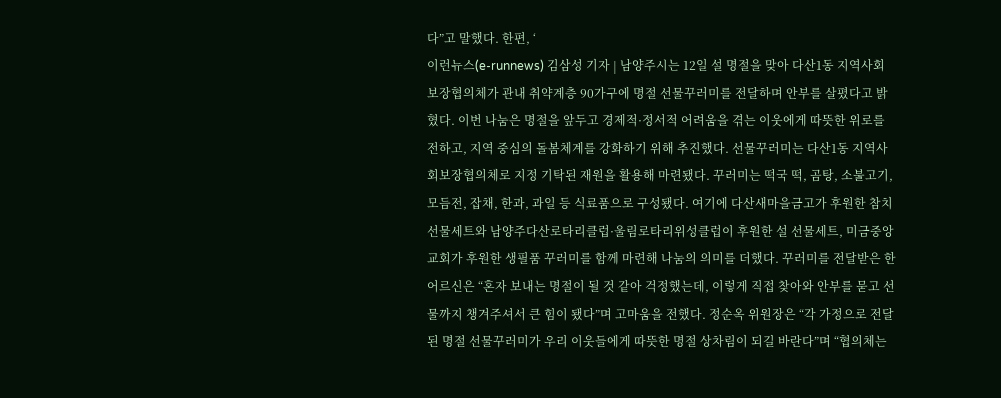다”고 말했다. 한편, ‘
이런뉴스(e-runnews) 김삼성 기자 | 남양주시는 12일 설 명절을 맞아 다산1동 지역사회보장협의체가 관내 취약계층 90가구에 명절 선물꾸러미를 전달하며 안부를 살폈다고 밝혔다. 이번 나눔은 명절을 앞두고 경제적·정서적 어려움을 겪는 이웃에게 따뜻한 위로를 전하고, 지역 중심의 돌봄체계를 강화하기 위해 추진했다. 선물꾸러미는 다산1동 지역사회보장협의체로 지정 기탁된 재원을 활용해 마련됐다. 꾸러미는 떡국 떡, 곰탕, 소불고기, 모듬전, 잡채, 한과, 과일 등 식료품으로 구성됐다. 여기에 다산새마을금고가 후원한 참치 선물세트와 남양주다산로타리클럽·울림로타리위성클럽이 후원한 설 선물세트, 미금중앙교회가 후원한 생필품 꾸러미를 함께 마련해 나눔의 의미를 더했다. 꾸러미를 전달받은 한 어르신은 “혼자 보내는 명절이 될 것 같아 걱정했는데, 이렇게 직접 찾아와 안부를 묻고 선물까지 챙겨주셔서 큰 힘이 됐다”며 고마움을 전했다. 정순옥 위원장은 “각 가정으로 전달된 명절 선물꾸러미가 우리 이웃들에게 따뜻한 명절 상차림이 되길 바란다”며 “협의체는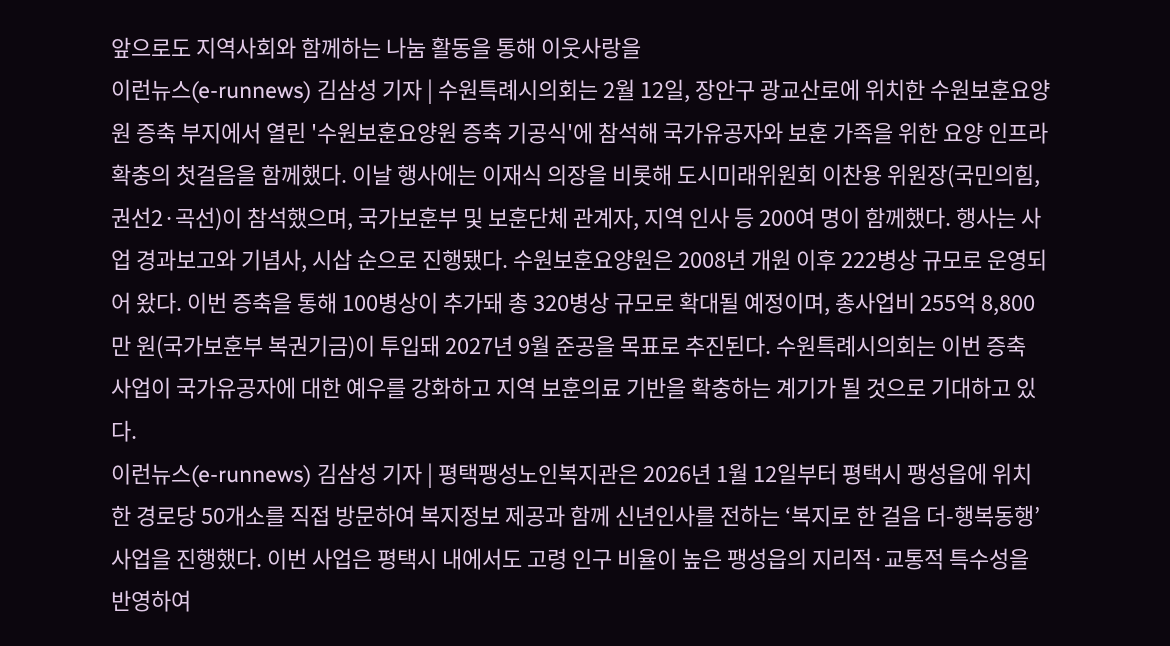앞으로도 지역사회와 함께하는 나눔 활동을 통해 이웃사랑을
이런뉴스(e-runnews) 김삼성 기자 | 수원특례시의회는 2월 12일, 장안구 광교산로에 위치한 수원보훈요양원 증축 부지에서 열린 '수원보훈요양원 증축 기공식'에 참석해 국가유공자와 보훈 가족을 위한 요양 인프라 확충의 첫걸음을 함께했다. 이날 행사에는 이재식 의장을 비롯해 도시미래위원회 이찬용 위원장(국민의힘, 권선2·곡선)이 참석했으며, 국가보훈부 및 보훈단체 관계자, 지역 인사 등 200여 명이 함께했다. 행사는 사업 경과보고와 기념사, 시삽 순으로 진행됐다. 수원보훈요양원은 2008년 개원 이후 222병상 규모로 운영되어 왔다. 이번 증축을 통해 100병상이 추가돼 총 320병상 규모로 확대될 예정이며, 총사업비 255억 8,800만 원(국가보훈부 복권기금)이 투입돼 2027년 9월 준공을 목표로 추진된다. 수원특례시의회는 이번 증축 사업이 국가유공자에 대한 예우를 강화하고 지역 보훈의료 기반을 확충하는 계기가 될 것으로 기대하고 있다.
이런뉴스(e-runnews) 김삼성 기자 | 평택팽성노인복지관은 2026년 1월 12일부터 평택시 팽성읍에 위치한 경로당 50개소를 직접 방문하여 복지정보 제공과 함께 신년인사를 전하는 ‘복지로 한 걸음 더-행복동행’ 사업을 진행했다. 이번 사업은 평택시 내에서도 고령 인구 비율이 높은 팽성읍의 지리적·교통적 특수성을 반영하여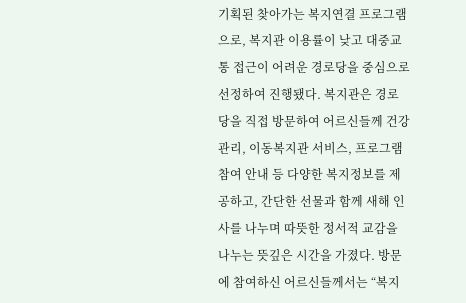기획된 찾아가는 복지연결 프로그램으로, 복지관 이용률이 낮고 대중교통 접근이 어려운 경로당을 중심으로 선정하여 진행됐다. 복지관은 경로당을 직접 방문하여 어르신들께 건강관리, 이동복지관 서비스, 프로그램 참여 안내 등 다양한 복지정보를 제공하고, 간단한 선물과 함께 새해 인사를 나누며 따뜻한 정서적 교감을 나누는 뜻깊은 시간을 가졌다. 방문에 참여하신 어르신들께서는 “복지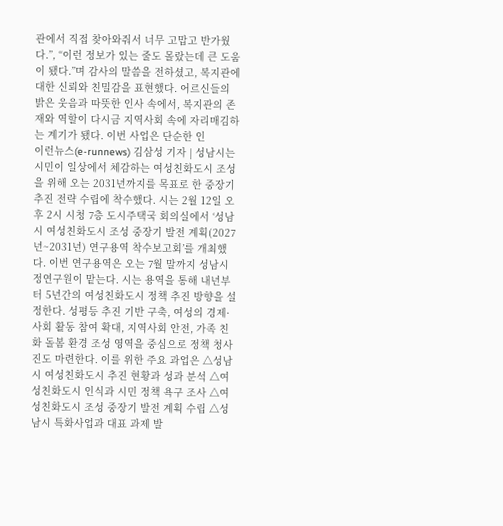관에서 직접 찾아와줘서 너무 고맙고 반가웠다.”, “이런 정보가 있는 줄도 몰랐는데 큰 도움이 됐다.”며 감사의 말씀을 전하셨고, 복지관에 대한 신뢰와 친밀감을 표현했다. 어르신들의 밝은 웃음과 따뜻한 인사 속에서, 복지관의 존재와 역할이 다시금 지역사회 속에 자리매김하는 계기가 됐다. 이번 사업은 단순한 인
이런뉴스(e-runnews) 김삼성 기자 | 성남시는 시민이 일상에서 체감하는 여성친화도시 조성을 위해 오는 2031년까지를 목표로 한 중장기 추진 전략 수립에 착수했다. 시는 2월 12일 오후 2시 시청 7층 도시주택국 회의실에서 ‘성남시 여성친화도시 조성 중장기 발전 계획(2027년~2031년) 연구용역 착수보고회’를 개최했다. 이번 연구용역은 오는 7월 말까지 성남시정연구원이 맡는다. 시는 용역을 통해 내년부터 5년간의 여성친화도시 정책 추진 방향을 설정한다. 성평등 추진 기반 구축, 여성의 경제·사회 활동 참여 확대, 지역사회 안전, 가족 친화 돌봄 환경 조성 영역을 중심으로 정책 청사진도 마련한다. 이를 위한 주요 과업은 △성남시 여성친화도시 추진 현황과 성과 분석 △여성친화도시 인식과 시민 정책 욕구 조사 △여성친화도시 조성 중장기 발전 계획 수립 △성남시 특화사업과 대표 과제 발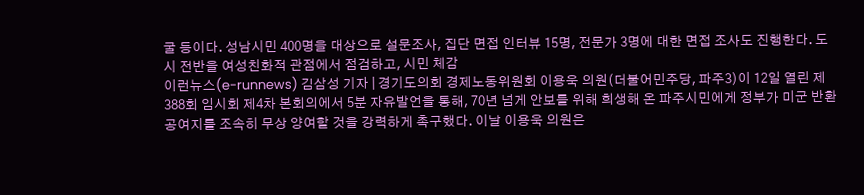굴 등이다. 성남시민 400명을 대상으로 설문조사, 집단 면접 인터뷰 15명, 전문가 3명에 대한 면접 조사도 진행한다. 도시 전반을 여성친화적 관점에서 점검하고, 시민 체감
이런뉴스(e-runnews) 김삼성 기자 | 경기도의회 경제노동위원회 이용욱 의원(더불어민주당, 파주3)이 12일 열린 제388회 임시회 제4차 본회의에서 5분 자유발언을 통해, 70년 넘게 안보를 위해 희생해 온 파주시민에게 정부가 미군 반환공여지를 조속히 무상 양여할 것을 강력하게 촉구했다. 이날 이용욱 의원은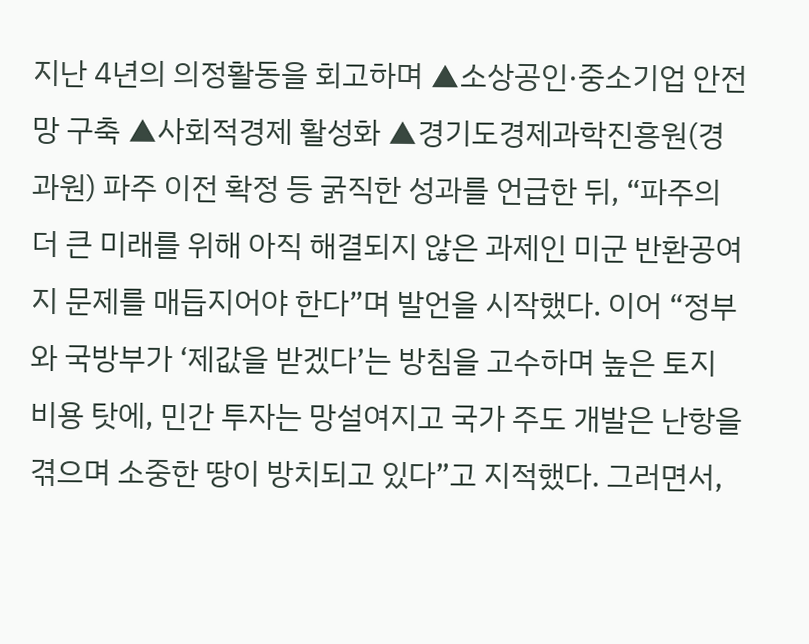지난 4년의 의정활동을 회고하며 ▲소상공인·중소기업 안전망 구축 ▲사회적경제 활성화 ▲경기도경제과학진흥원(경과원) 파주 이전 확정 등 굵직한 성과를 언급한 뒤, “파주의 더 큰 미래를 위해 아직 해결되지 않은 과제인 미군 반환공여지 문제를 매듭지어야 한다”며 발언을 시작했다. 이어 “정부와 국방부가 ‘제값을 받겠다’는 방침을 고수하며 높은 토지 비용 탓에, 민간 투자는 망설여지고 국가 주도 개발은 난항을 겪으며 소중한 땅이 방치되고 있다”고 지적했다. 그러면서,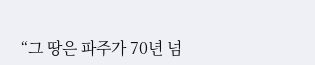“그 땅은 파주가 70년 넘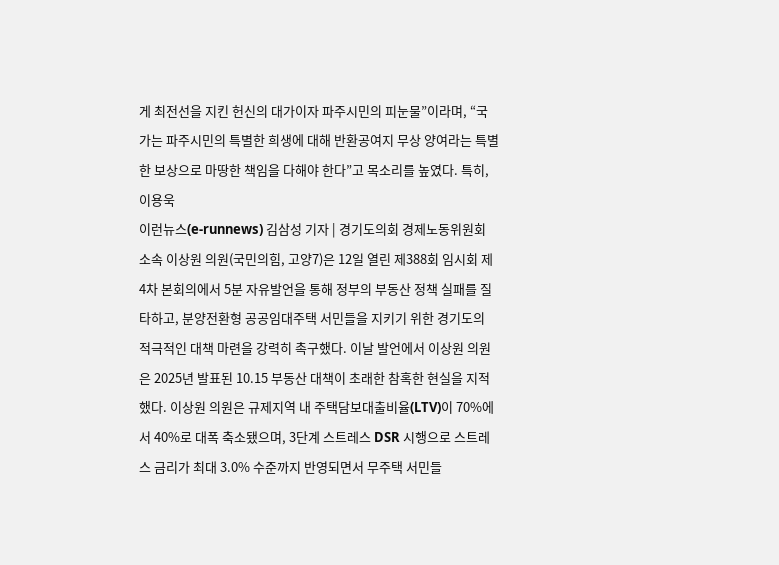게 최전선을 지킨 헌신의 대가이자 파주시민의 피눈물”이라며, “국가는 파주시민의 특별한 희생에 대해 반환공여지 무상 양여라는 특별한 보상으로 마땅한 책임을 다해야 한다”고 목소리를 높였다. 특히, 이용욱
이런뉴스(e-runnews) 김삼성 기자 | 경기도의회 경제노동위원회 소속 이상원 의원(국민의힘, 고양7)은 12일 열린 제388회 임시회 제4차 본회의에서 5분 자유발언을 통해 정부의 부동산 정책 실패를 질타하고, 분양전환형 공공임대주택 서민들을 지키기 위한 경기도의 적극적인 대책 마련을 강력히 촉구했다. 이날 발언에서 이상원 의원은 2025년 발표된 10.15 부동산 대책이 초래한 참혹한 현실을 지적했다. 이상원 의원은 규제지역 내 주택담보대출비율(LTV)이 70%에서 40%로 대폭 축소됐으며, 3단계 스트레스 DSR 시행으로 스트레스 금리가 최대 3.0% 수준까지 반영되면서 무주택 서민들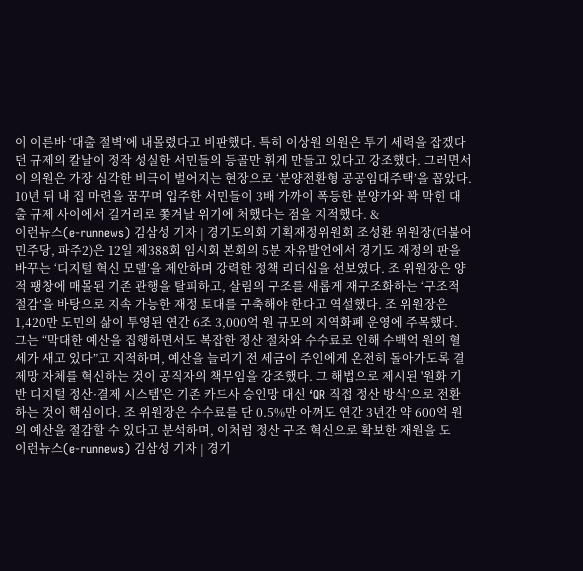이 이른바 ‘대출 절벽’에 내몰렸다고 비판했다. 특히 이상원 의원은 투기 세력을 잡겠다던 규제의 칼날이 정작 성실한 서민들의 등골만 휘게 만들고 있다고 강조했다. 그러면서 이 의원은 가장 심각한 비극이 벌어지는 현장으로 ‘분양전환형 공공임대주택’을 꼽았다. 10년 뒤 내 집 마련을 꿈꾸며 입주한 서민들이 3배 가까이 폭등한 분양가와 꽉 막힌 대출 규제 사이에서 길거리로 쫓겨날 위기에 처했다는 점을 지적했다. &
이런뉴스(e-runnews) 김삼성 기자 | 경기도의회 기획재정위원회 조성환 위원장(더불어민주당, 파주2)은 12일 제388회 임시회 본회의 5분 자유발언에서 경기도 재정의 판을 바꾸는 ‘디지털 혁신 모델’을 제안하며 강력한 정책 리더십을 선보였다. 조 위원장은 양적 팽창에 매몰된 기존 관행을 탈피하고, 살림의 구조를 새롭게 재구조화하는 ‘구조적 절감’을 바탕으로 지속 가능한 재정 토대를 구축해야 한다고 역설했다. 조 위원장은 1,420만 도민의 삶이 투영된 연간 6조 3,000억 원 규모의 지역화폐 운영에 주목했다. 그는 “막대한 예산을 집행하면서도 복잡한 정산 절차와 수수료로 인해 수백억 원의 혈세가 새고 있다”고 지적하며, 예산을 늘리기 전 세금이 주인에게 온전히 돌아가도록 결제망 자체를 혁신하는 것이 공직자의 책무임을 강조했다. 그 해법으로 제시된 '원화 기반 디지털 정산·결제 시스템'은 기존 카드사 승인망 대신 ‘QR 직접 정산 방식’으로 전환하는 것이 핵심이다. 조 위원장은 수수료를 단 0.5%만 아껴도 연간 3년간 약 600억 원의 예산을 절감할 수 있다고 분석하며, 이처럼 정산 구조 혁신으로 확보한 재원을 도
이런뉴스(e-runnews) 김삼성 기자 | 경기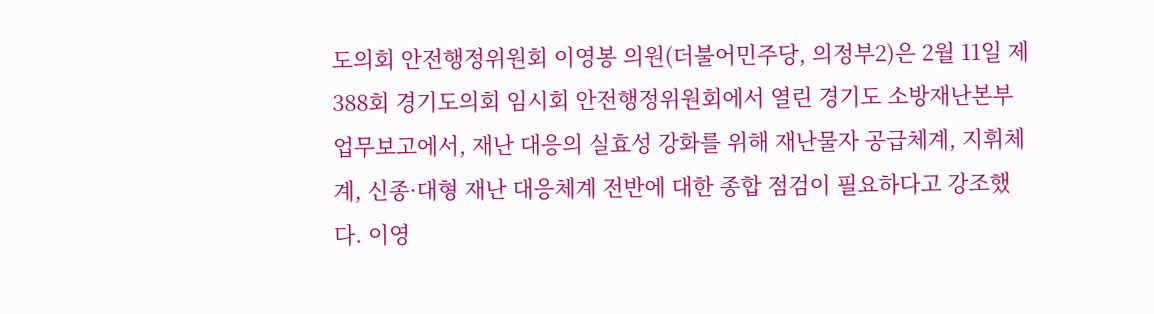도의회 안전행정위원회 이영봉 의원(더불어민주당, 의정부2)은 2월 11일 제388회 경기도의회 임시회 안전행정위원회에서 열린 경기도 소방재난본부 업무보고에서, 재난 대응의 실효성 강화를 위해 재난물자 공급체계, 지휘체계, 신종·대형 재난 대응체계 전반에 대한 종합 점검이 필요하다고 강조했다. 이영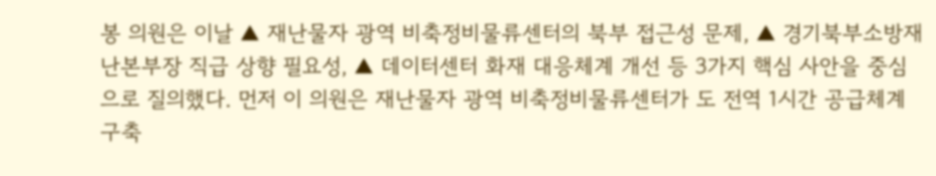봉 의원은 이날 ▲ 재난물자 광역 비축정비물류센터의 북부 접근성 문제, ▲ 경기북부소방재난본부장 직급 상향 필요성, ▲ 데이터센터 화재 대응체계 개선 등 3가지 핵심 사안을 중심으로 질의했다. 먼저 이 의원은 재난물자 광역 비축정비물류센터가 도 전역 1시간 공급체계 구축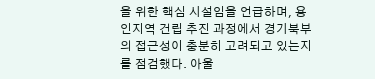을 위한 핵심 시설임을 언급하며, 용인지역 건립 추진 과정에서 경기북부의 접근성이 충분히 고려되고 있는지를 점검했다. 아울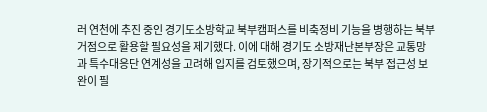러 연천에 추진 중인 경기도소방학교 북부캠퍼스를 비축정비 기능을 병행하는 북부 거점으로 활용할 필요성을 제기했다. 이에 대해 경기도 소방재난본부장은 교통망과 특수대응단 연계성을 고려해 입지를 검토했으며, 장기적으로는 북부 접근성 보완이 필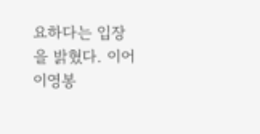요하다는 입장을 밝혔다. 이어 이영봉